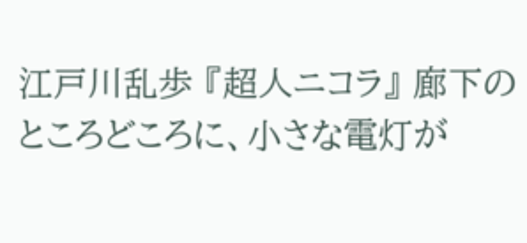江戸川乱歩 『超人ニコラ』 廊下のところどころに、小さな電灯が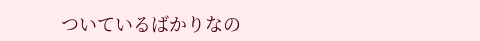ついているばかりなの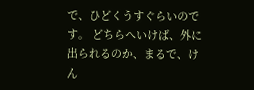で、ひどくうすぐらいのです。 どちらへいけば、外に出られるのか、まるで、けん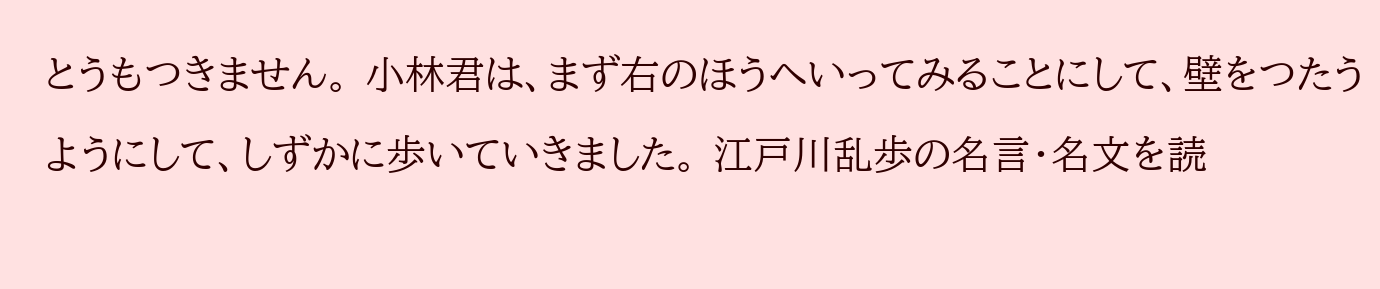とうもつきません。 小林君は、まず右のほうへいってみることにして、壁をつたうようにして、しずかに歩いていきました。 江戸川乱歩の名言・名文を読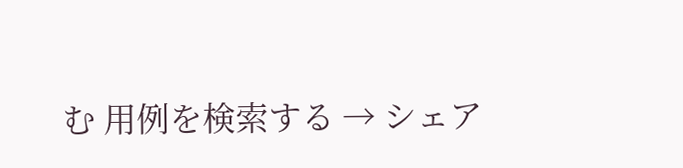む 用例を検索する → シェア